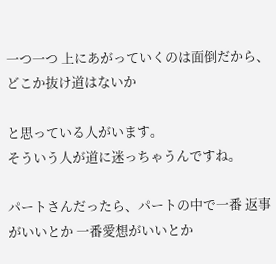一つ一つ 上にあがっていくのは面倒だから、
どこか抜け道はないか

と思っている人がいます。
そういう人が道に迷っちゃうんですね。

パートさんだったら、パートの中で一番 返事がいいとか 一番愛想がいいとか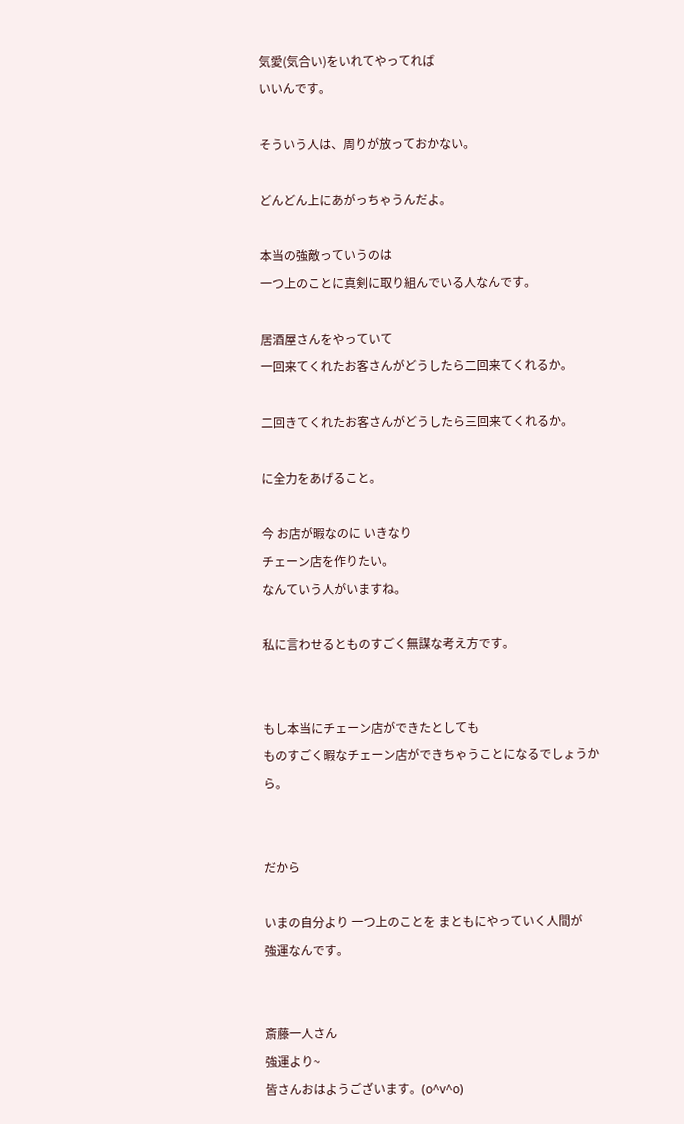気愛(気合い)をいれてやってれば
いいんです。

そういう人は、周りが放っておかない。

どんどん上にあがっちゃうんだよ。

本当の強敵っていうのは
一つ上のことに真剣に取り組んでいる人なんです。

居酒屋さんをやっていて
一回来てくれたお客さんがどうしたら二回来てくれるか。

二回きてくれたお客さんがどうしたら三回来てくれるか。

に全力をあげること。

今 お店が暇なのに いきなり
チェーン店を作りたい。
なんていう人がいますね。

私に言わせるとものすごく無謀な考え方です。


もし本当にチェーン店ができたとしても
ものすごく暇なチェーン店ができちゃうことになるでしょうから。


だから

いまの自分より 一つ上のことを まともにやっていく人間が
強運なんです。


斎藤一人さん
強運より~
皆さんおはようございます。(o^v^o)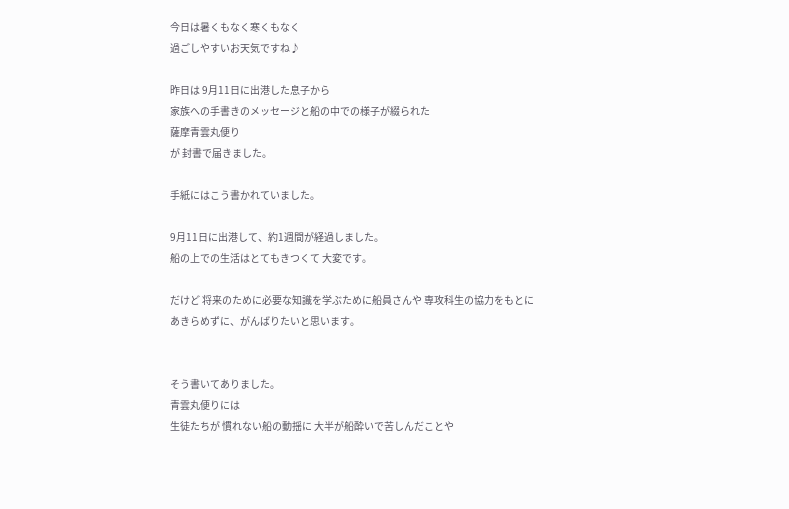今日は暑くもなく寒くもなく
過ごしやすいお天気ですね♪

昨日は 9月11日に出港した息子から
家族への手書きのメッセージと船の中での様子が綴られた
薩摩青雲丸便り
が 封書で届きました。

手紙にはこう書かれていました。

9月11日に出港して、約1週間が経過しました。
船の上での生活はとてもきつくて 大変です。

だけど 将来のために必要な知識を学ぶために船員さんや 専攻科生の協力をもとに
あきらめずに、がんばりたいと思います。


そう書いてありました。
青雲丸便りには
生徒たちが 慣れない船の動揺に 大半が船酔いで苦しんだことや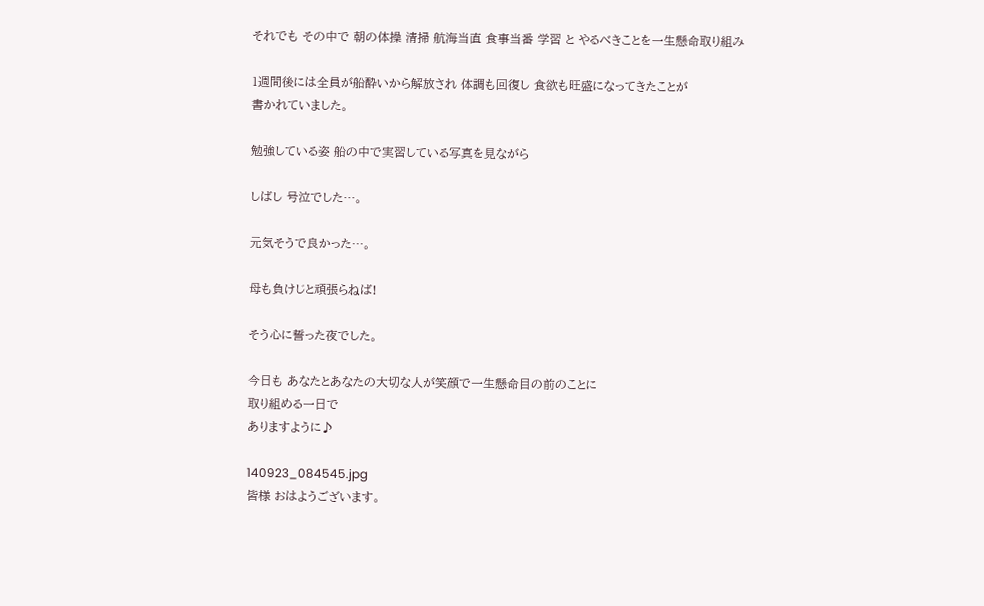それでも その中で 朝の体操 清掃 航海当直 食事当番 学習 と やるべきことを一生懸命取り組み

1週間後には全員が船酔いから解放され 体調も回復し 食欲も旺盛になってきたことが
書かれていました。

勉強している姿 船の中で実習している写真を見ながら

しばし 号泣でした…。

元気そうで良かった…。

母も負けじと頑張らねば!

そう心に誓った夜でした。

今日も あなたとあなたの大切な人が笑顔で一生懸命目の前のことに
取り組める一日で
ありますように♪

140923_084545.jpg
皆様 おはようございます。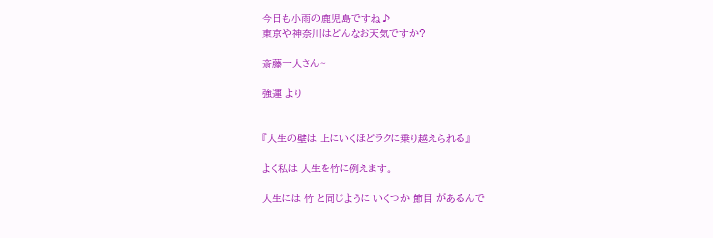今日も小雨の鹿児島ですね♪
東京や神奈川はどんなお天気ですか?

斎藤一人さん~

強運 より


『人生の壁は 上にいくほどラクに乗り越えられる』

よく私は 人生を竹に例えます。

人生には 竹 と同じように いくつか 節目 があるんで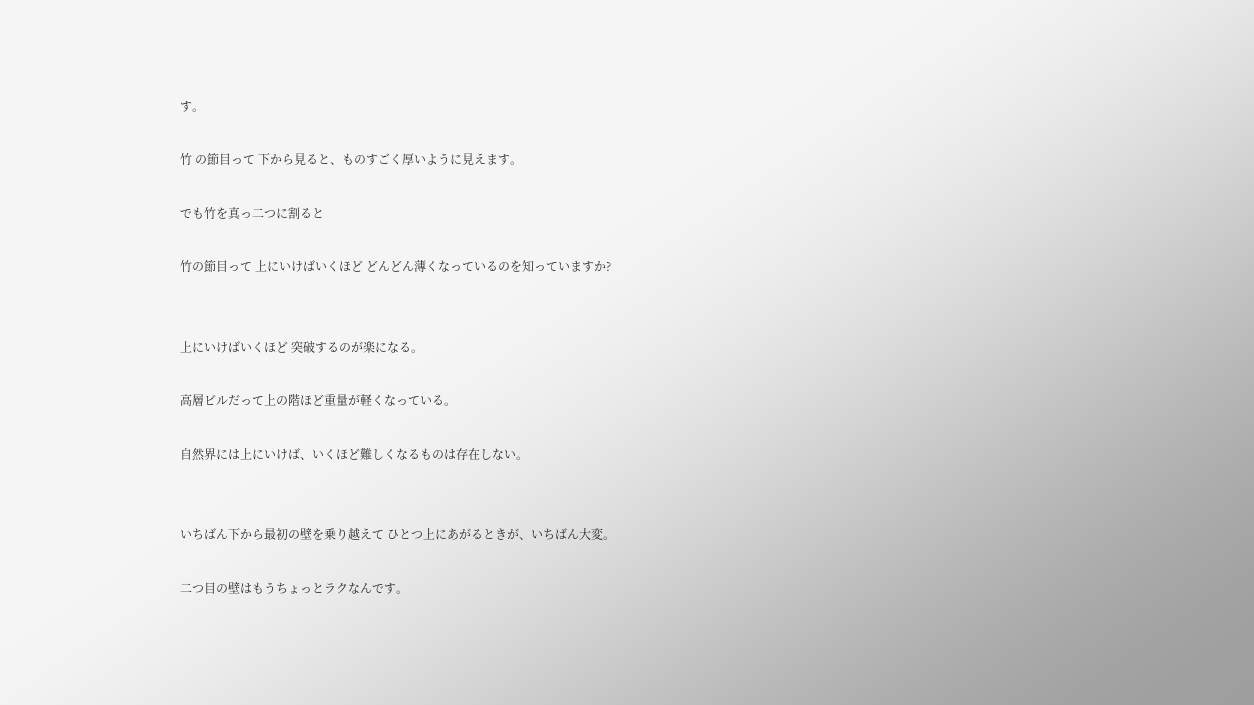す。

竹 の節目って 下から見ると、ものすごく厚いように見えます。

でも竹を真っ二つに割ると

竹の節目って 上にいけばいくほど どんどん薄くなっているのを知っていますか?


上にいけばいくほど 突破するのが楽になる。

高層ビルだって上の階ほど重量が軽くなっている。

自然界には上にいけば、いくほど難しくなるものは存在しない。


いちばん下から最初の壁を乗り越えて ひとつ上にあがるときが、いちばん大変。

二つ目の壁はもうちょっとラクなんです。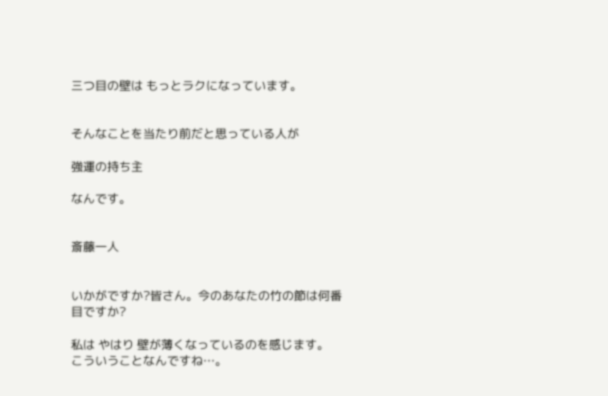三つ目の壁は もっとラクになっています。


そんなことを当たり前だと思っている人が

強運の持ち主

なんです。


斎藤一人


いかがですか?皆さん。今のあなたの竹の節は何番目ですか?

私は やはり 壁が薄くなっているのを感じます。
こういうことなんですね…。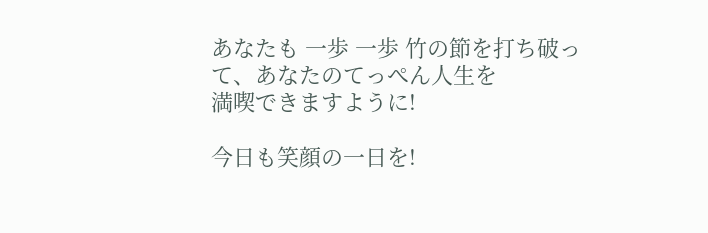あなたも 一歩 一歩 竹の節を打ち破って、あなたのてっぺん人生を
満喫できますように!

今日も笑顔の一日を!